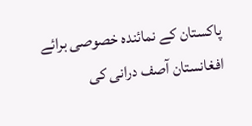پاکستان کے نمائندہ خصوصی برائے افغانستان آصف درانی کی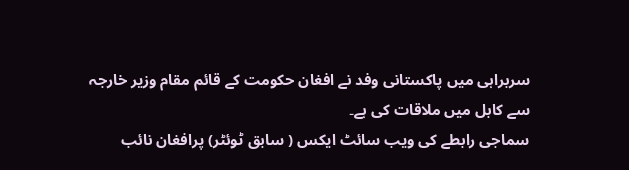سربراہی میں پاکستانی وفد نے افغان حکومت کے قائم مقام وزیر خارجہ سے کابل میں ملاقات کی ہے۔
سماجی رابطے کی ویب سائٹ ایکس ( سابق ٹوئٹر) پرافغان نائب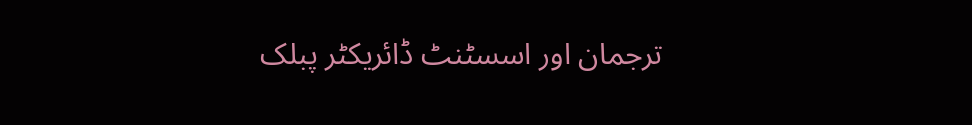ترجمان اور اسسٹنٹ ڈائریکٹر پبلک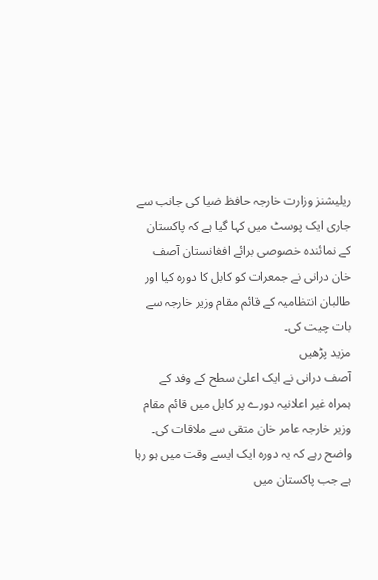ریلیشنز وزارت خارجہ حافظ ضیا کی جانب سے جاری ایک پوسٹ میں کہا گیا ہے کہ پاکستان کے نمائندہ خصوصی برائے افغانستان آصف خان درانی نے جمعرات کو کابل کا دورہ کیا اور طالبان انتظامیہ کے قائم مقام وزیر خارجہ سے بات چیت کی۔
مزید پڑھیں
آصف درانی نے ایک اعلیٰ سطح کے وفد کے ہمراہ غیر اعلانیہ دورے پر کابل میں قائم مقام وزیر خارجہ عامر خان متقی سے ملاقات کی۔
واضح رہے کہ یہ دورہ ایک ایسے وقت میں ہو رہا ہے جب پاکستان میں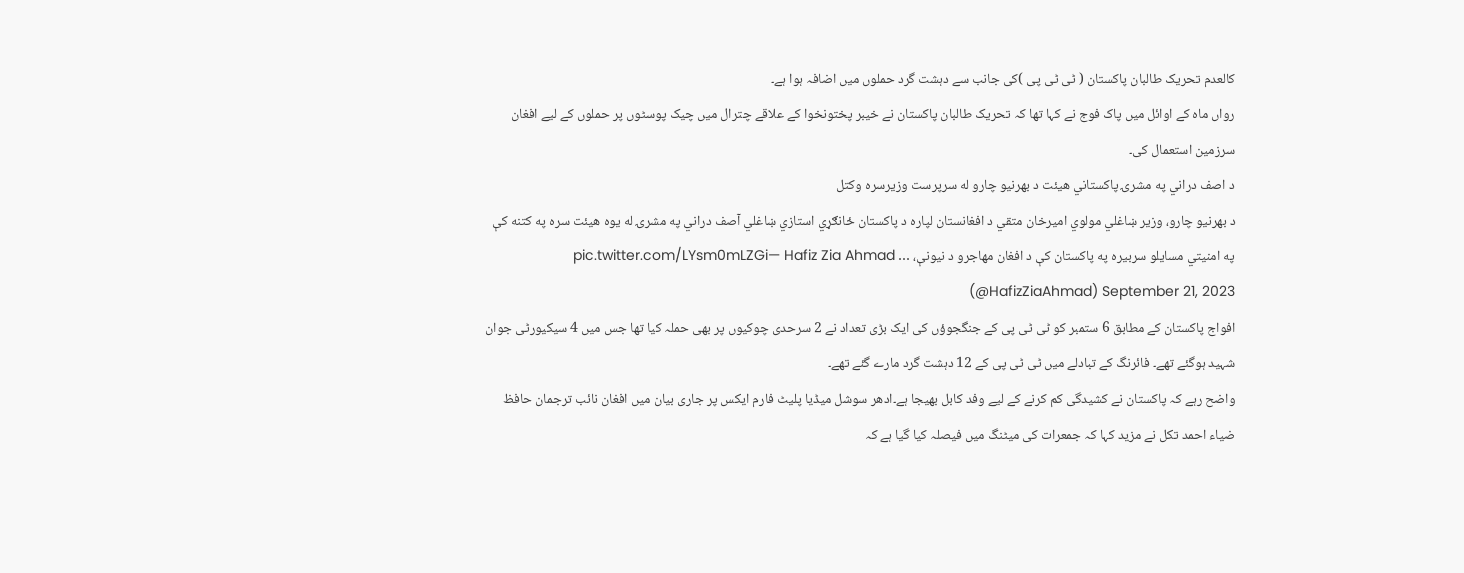کالعدم تحریک طالبان پاکستان ( ٹی ٹی پی )کی جانب سے دہشت گرد حملوں میں اضافہ ہوا ہے۔
رواں ماہ کے اوائل میں پاک فوج نے کہا تھا کہ تحریک طالبان پاکستان نے خیبر پختونخوا کے علاقے چترال میں چیک پوسٹوں پر حملوں کے لیے افغان سرزمین استعمال کی۔
د اصف دراني په مشرۍ پاکستاني هیئت د بهرنیو چارو له سرپرست وزیرسره وکتل
د بهرنیو چارو، وزیر ښاغلي مولوي امیرخان متقي د افغانستان لپاره د پاکستان ځانګړي استازي ښاغلي آصف دراني په مشرۍ له یوه هیئت سره په کتنه کې په امنیتي مسایلو سربیره په پاکستان کې د افغان مهاجرو د نیونې، … pic.twitter.com/LYsm0mLZGi— Hafiz Zia Ahmad (@HafizZiaAhmad) September 21, 2023
افواج پاکستان کے مطابق 6 ستمبر کو ٹی ٹی پی کے جنگجوؤں کی ایک بڑی تعداد نے 2 سرحدی چوکیوں پر بھی حملہ کیا تھا جس میں 4 سیکیورٹی جوان شہید ہوگئے تھے۔ فائرنگ کے تبادلے میں ٹی ٹی پی کے 12 دہشت گرد مارے گئے تھے۔
واضح رہے کہ پاکستان نے کشیدگی کم کرنے کے لیے وفد کابل بھیجا ہے۔ادھر سوشل میڈیا پلیٹ فارم ایکس پر جاری بیان میں افغان نائب ترجمان حافظ ضیاء احمد تکل نے مزید کہا کہ جمعرات کی میٹنگ میں فیصلہ کیا گیا ہے کہ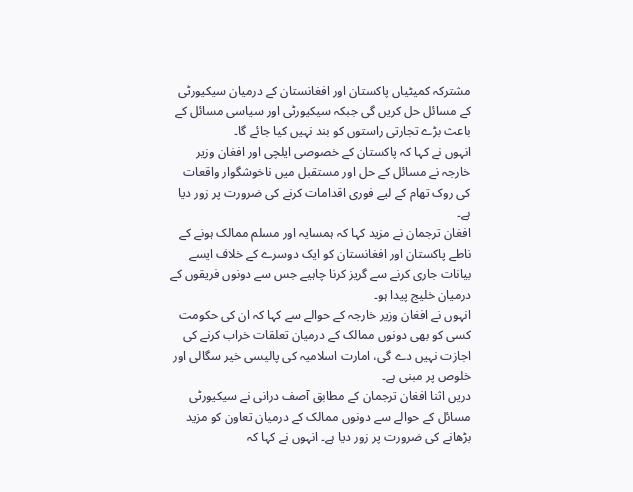مشترکہ کمیٹیاں پاکستان اور افغانستان کے درمیان سیکیورٹی کے مسائل حل کریں گی جبکہ سیکیورٹی اور سیاسی مسائل کے باعث بڑے تجارتی راستوں کو بند نہیں کیا جائے گا۔
انہوں نے کہا کہ پاکستان کے خصوصی ایلچی اور افغان وزیر خارجہ نے مسائل کے حل اور مستقبل میں ناخوشگوار واقعات کی روک تھام کے لیے فوری اقدامات کرنے کی ضرورت پر زور دیا ہے۔
افغان ترجمان نے مزید کہا کہ ہمسایہ اور مسلم ممالک ہونے کے ناطے پاکستان اور افغانستان کو ایک دوسرے کے خلاف ایسے بیانات جاری کرنے سے گریز کرنا چاہیے جس سے دونوں فریقوں کے درمیان خلیج پیدا ہو۔
انہوں نے افغان وزیر خارجہ کے حوالے سے کہا کہ ان کی حکومت کسی کو بھی دونوں ممالک کے درمیان تعلقات خراب کرنے کی اجازت نہیں دے گی، امارت اسلامیہ کی پالیسی خیر سگالی اور خلوص پر مبنی ہے۔
دریں اثنا افغان ترجمان کے مطابق آصف درانی نے سیکیورٹی مسائل کے حوالے سے دونوں ممالک کے درمیان تعاون کو مزید بڑھانے کی ضرورت پر زور دیا ہے۔ انہوں نے کہا کہ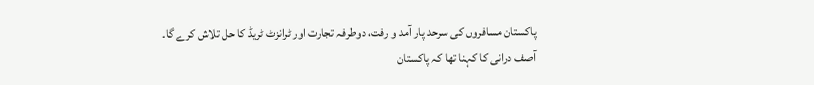پاکستان مسافروں کی سرحد پار آمد و رفت، دوطرفہ تجارت اور ٹرانزٹ ٹریڈ کا حل تلاش کرے گا۔
آصف درانی کا کہنا تھا کہ پاکستان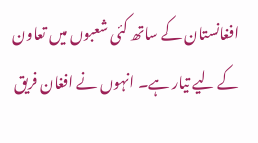افغانستان کے ساتھ کئی شعبوں میں تعاون کے لیے تیار ہے۔ انہوں نے افغان فریق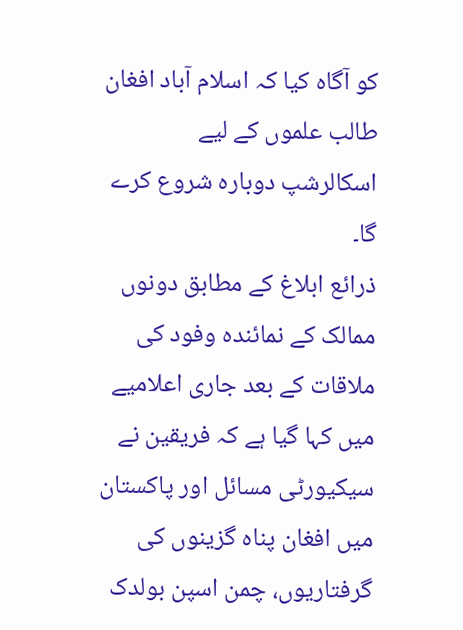کو آگاہ کیا کہ اسلام آباد افغان طالب علموں کے لیے اسکالرشپ دوبارہ شروع کرے گا۔
ذرائع ابلاغ کے مطابق دونوں ممالک کے نمائندہ وفود کی ملاقات کے بعد جاری اعلامیے میں کہا گیا ہے کہ فریقین نے سیکیورٹی مسائل اور پاکستان میں افغان پناہ گزینوں کی گرفتاریوں، چمن اسپن بولدک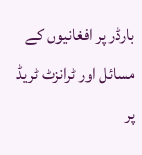بارڈر پر افغانیوں کے مسائل اور ٹرانزٹ ٹریڈ پر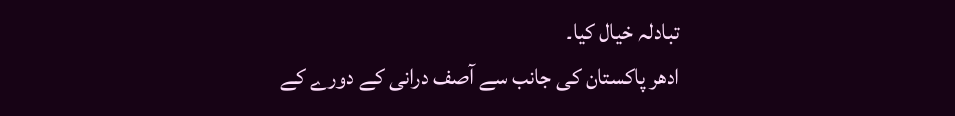تبادلہ خیال کیا۔
ادھر پاکستان کی جانب سے آصف درانی کے دورے کے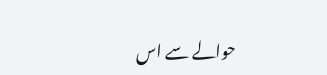حوالے سے اس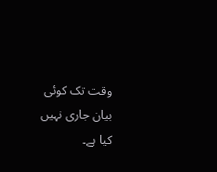وقت تک کوئی بیان جاری نہیں کیا ہے۔